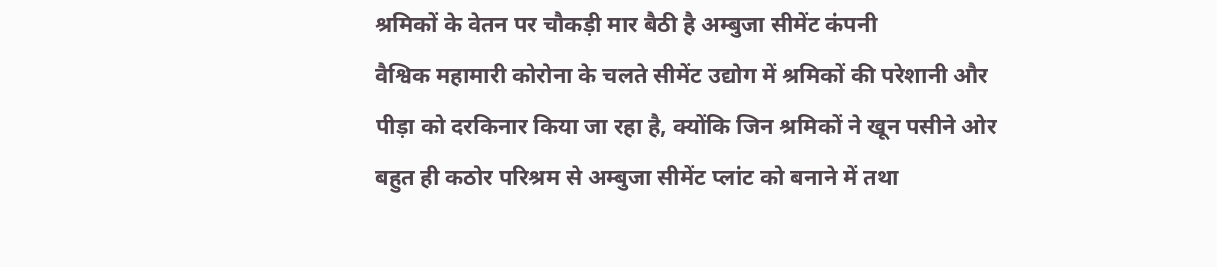श्रमिकों के वेतन पर चौकड़ी मार बैठी है अम्बुजा सीमेंट कंपनी
वैश्विक महामारी कोरोना के चलते सीमेंट उद्योग में श्रमिकों की परेशानी और पीड़ा को दरकिनार किया जा रहा है, क्योंकि जिन श्रमिकों ने खून पसीने ओर बहुत ही कठोर परिश्रम से अम्बुजा सीमेंट प्लांट को बनाने में तथा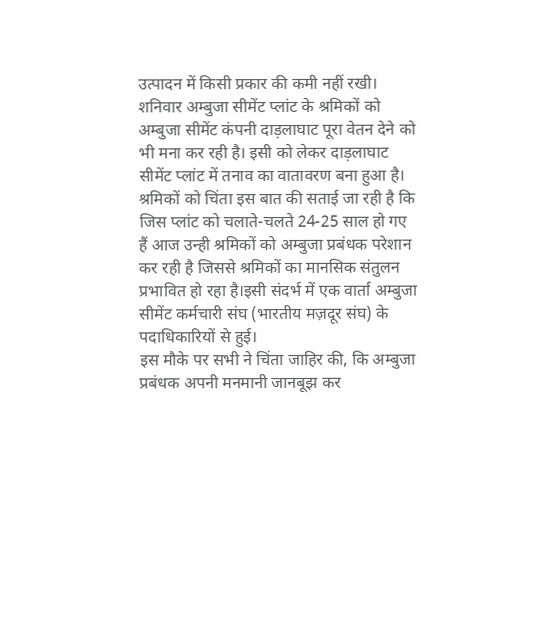उत्पादन में किसी प्रकार की कमी नहीं रखी।
शनिवार अम्बुजा सीमेंट प्लांट के श्रमिकों को अम्बुजा सीमेंट कंपनी दाड़लाघाट पूरा वेतन देने को भी मना कर रही है। इसी को लेकर दाड़लाघाट सीमेंट प्लांट में तनाव का वातावरण बना हुआ है। श्रमिकों को चिंता इस बात की सताई जा रही है कि जिस प्लांट को चलाते-चलते 24-25 साल हो गए हैं आज उन्ही श्रमिकों को अम्बुजा प्रबंधक परेशान कर रही है जिससे श्रमिकों का मानसिक संतुलन प्रभावित हो रहा है।इसी संदर्भ में एक वार्ता अम्बुजा सीमेंट कर्मचारी संघ (भारतीय मज़दूर संघ) के पदाधिकारियों से हुई।
इस मौके पर सभी ने चिंता जाहिर की, कि अम्बुजा प्रबंधक अपनी मनमानी जानबूझ कर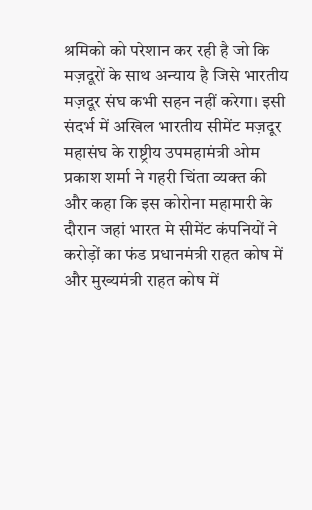श्रमिको को परेशान कर रही है जो कि मज़दूरों के साथ अन्याय है जिसे भारतीय मज़दूर संघ कभी सहन नहीं करेगा। इसी संदर्भ में अखिल भारतीय सीमेंट मज़दूर महासंघ के राष्ट्रीय उपमहामंत्री ओम प्रकाश शर्मा ने गहरी चिंता व्यक्त की और कहा कि इस कोरोना महामारी के दौरान जहां भारत मे सीमेंट कंपनियों ने करोड़ों का फंड प्रधानमंत्री राहत कोष में और मुख्यमंत्री राहत कोष में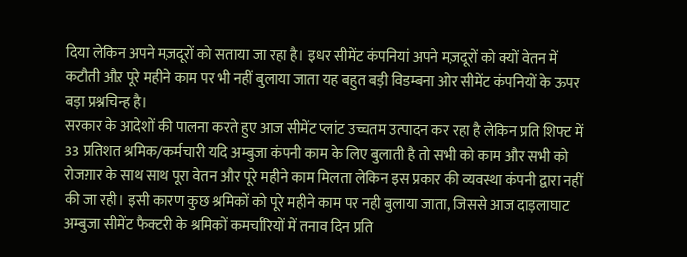दिया लेकिन अपने मज़दूरों को सताया जा रहा है। इधर सीमेंट कंपनियां अपने मज़दूरों को क्यों वेतन में कटौती औऱ पूरे महीने काम पर भी नहीं बुलाया जाता यह बहुत बड़ी विडम्बना ओर सीमेंट कंपनियों के ऊपर बड़ा प्रश्नचिन्ह है।
सरकार के आदेशों की पालना करते हुए आज सीमेंट प्लांट उच्चतम उत्पादन कर रहा है लेकिन प्रति शिफ्ट में 33 प्रतिशत श्रमिक/कर्मचारी यदि अम्बुजा कंपनी काम के लिए बुलाती है तो सभी को काम और सभी को रोजग़ार के साथ साथ पूरा वेतन और पूरे महीने काम मिलता लेकिन इस प्रकार की व्यवस्था कंपनी द्वारा नहीं की जा रही। इसी कारण कुछ श्रमिकों को पूरे महीने काम पर नही बुलाया जाता, जिससे आज दाड़लाघाट अम्बुजा सीमेंट फैक्टरी के श्रमिकों कमर्चारियों में तनाव दिन प्रति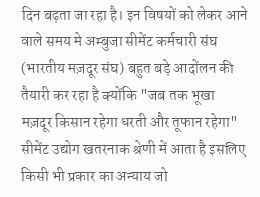दिन बढ़ता जा रहा है। इन विषयों को लेकर आने वाले समय मे अम्बुजा सीमेंट कर्मचारी संघ (भारतीय मज़दूर संघ) बहुत बड़े आदोंलन की तैयारी कर रहा है क्योंकि "जब तक भूखा मज़दूर किसान रहेगा धरती और तूफान रहेगा" सीमेंट उद्योग खतरनाक श्रेणी में आता है इसलिए किसी भी प्रकार का अन्याय जो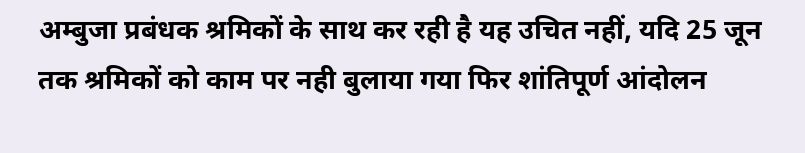अम्बुजा प्रबंधक श्रमिकों के साथ कर रही है यह उचित नहीं, यदि 25 जून तक श्रमिकों को काम पर नही बुलाया गया फिर शांतिपूर्ण आंदोलन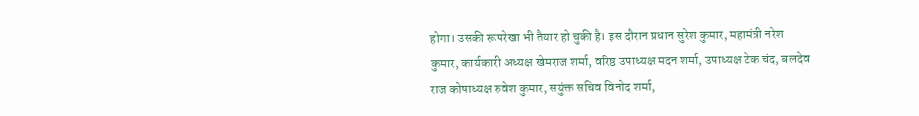होगा। उसकी रूपरेखा भी तैयार हो चुकी है। इस दौरान प्रधान सुरेश कुमार, महामंत्री नरेश कुमार, कार्यकारी अध्यक्ष खेमराज शर्मा, वरिष्ठ उपाध्यक्ष मदन शर्मा, उपाध्यक्ष टेक चंद, बलदेव राज कोषाध्यक्ष रुवेश कुमार, सयुंक्त सचिव विनोद शर्मा,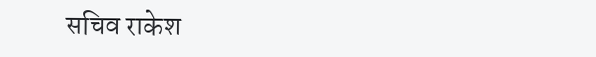सचिव राकेश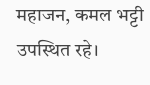महाजन, कमल भट्टी उपस्थित रहे।